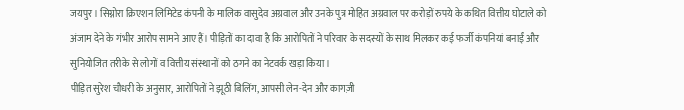जयपुर। सिग्नोरा क्रिएशन लिमिटेड कंपनी के मालिक वासुदेव अग्रवाल और उनके पुत्र मोहित अग्रवाल पर करोड़ों रुपये के कथित वित्तीय घोटाले को अंजाम देने के गंभीर आरोप सामने आए हैं। पीड़ितों का दावा है कि आरोपितों ने परिवार के सदस्यों के साथ मिलकर कई फर्जी कंपनियां बनाईं और सुनियोजित तरीके से लोगों व वित्तीय संस्थानों को ठगने का नेटवर्क खड़ा किया।
पीड़ित सुरेश चौधरी के अनुसार, आरोपितों ने झूठी बिलिंग, आपसी लेन-देन और कागज़ी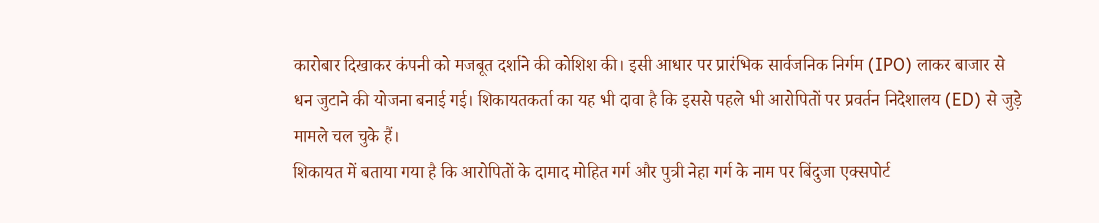कारोबार दिखाकर कंपनी को मजबूत दर्शाने की कोशिश की। इसी आधार पर प्रारंभिक सार्वजनिक निर्गम (IPO) लाकर बाजार से धन जुटाने की योजना बनाई गई। शिकायतकर्ता का यह भी दावा है कि इससे पहले भी आरोपितों पर प्रवर्तन निदेशालय (ED) से जुड़े मामले चल चुके हैं।
शिकायत में बताया गया है कि आरोपितों के दामाद मोहित गर्ग और पुत्री नेहा गर्ग के नाम पर बिंदुजा एक्सपोर्ट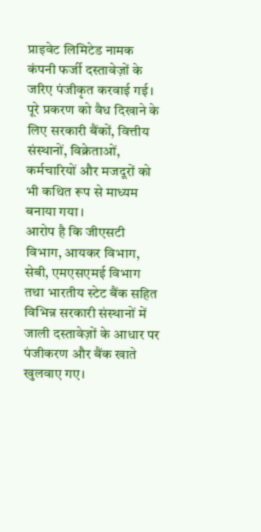प्राइवेट लिमिटेड नामक कंपनी फर्जी दस्तावेज़ों के जरिए पंजीकृत करवाई गई। पूरे प्रकरण को वैध दिखाने के लिए सरकारी बैंकों, वित्तीय संस्थानों, विक्रेताओं, कर्मचारियों और मजदूरों को भी कथित रूप से माध्यम बनाया गया।
आरोप है कि जीएसटी विभाग, आयकर विभाग, सेबी, एमएसएमई विभाग तथा भारतीय स्टेट बैंक सहित विभिन्न सरकारी संस्थानों में जाली दस्तावेज़ों के आधार पर पंजीकरण और बैंक खाते खुलवाए गए।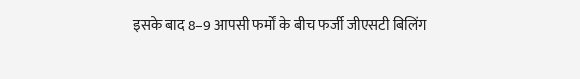इसके बाद 8–9 आपसी फर्मों के बीच फर्जी जीएसटी बिलिंग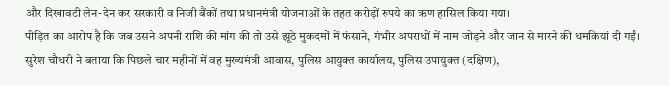और दिखावटी लेन-देन कर सरकारी व निजी बैंकों तथा प्रधानमंत्री योजनाओं के तहत करोड़ों रुपये का ऋण हासिल किया गया।
पीड़ित का आरोप है कि जब उसने अपनी राशि की मांग की तो उसे झूठे मुकदमों में फंसाने, गंभीर अपराधों में नाम जोड़ने और जान से मारने की धमकियां दी गईं।
सुरेश चौधरी ने बताया कि पिछले चार महीनों में वह मुख्यमंत्री आवास, पुलिस आयुक्त कार्यालय, पुलिस उपायुक्त (दक्षिण),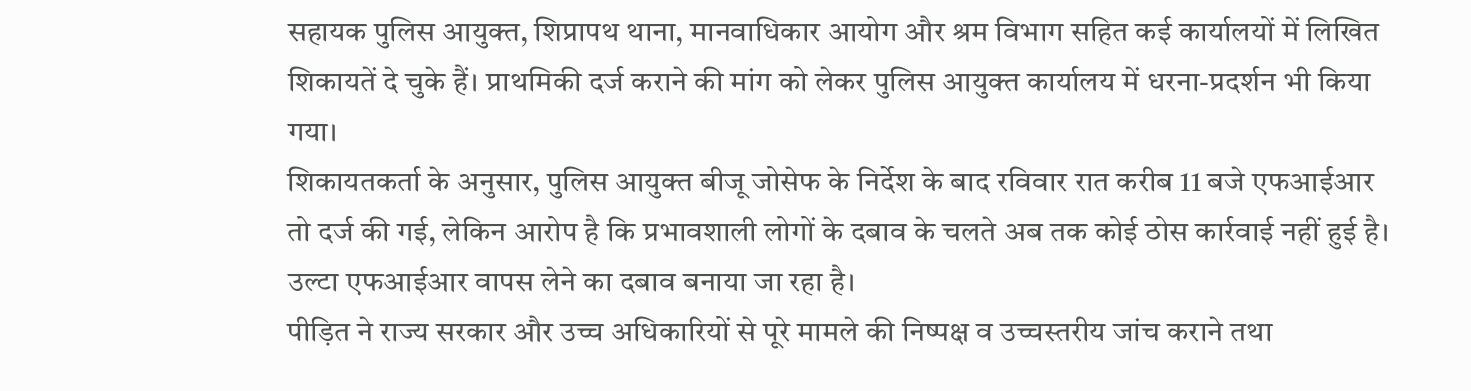सहायक पुलिस आयुक्त, शिप्रापथ थाना, मानवाधिकार आयोग और श्रम विभाग सहित कई कार्यालयों में लिखित शिकायतें दे चुके हैं। प्राथमिकी दर्ज कराने की मांग को लेकर पुलिस आयुक्त कार्यालय में धरना-प्रदर्शन भी किया गया।
शिकायतकर्ता के अनुसार, पुलिस आयुक्त बीजू जोसेफ के निर्देश के बाद रविवार रात करीब 11 बजे एफआईआर तो दर्ज की गई, लेकिन आरोप है कि प्रभावशाली लोगों के दबाव के चलते अब तक कोई ठोस कार्रवाई नहीं हुई है। उल्टा एफआईआर वापस लेने का दबाव बनाया जा रहा है।
पीड़ित ने राज्य सरकार और उच्च अधिकारियों से पूरे मामले की निष्पक्ष व उच्चस्तरीय जांच कराने तथा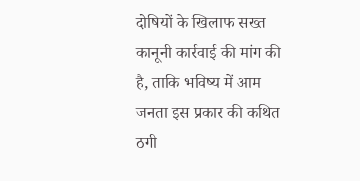दोषियों के खिलाफ सख्त कानूनी कार्रवाई की मांग की है, ताकि भविष्य में आम जनता इस प्रकार की कथित ठगी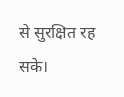से सुरक्षित रह सके।